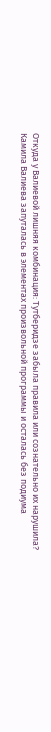Откуда у Валиевой лишняя комбинация: Тутберидзе забыла правила или сознательно их нарушила?
Камила Валиева запуталась в элементах произвольной программы и осталась без подиума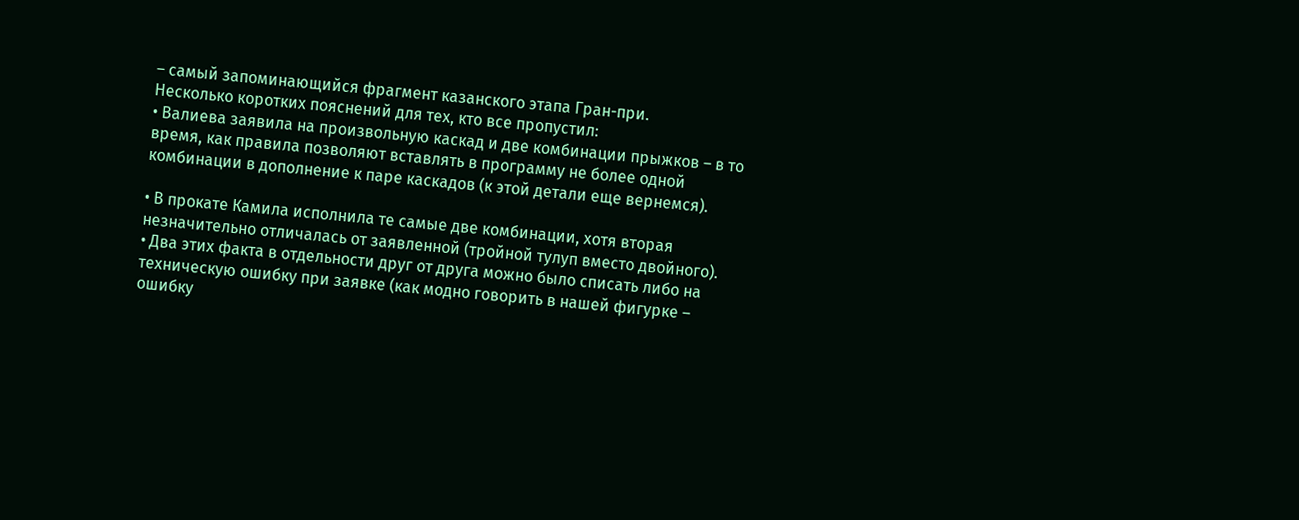– самый запоминающийся фрагмент казанского этапа Гран-при.
Несколько коротких пояснений для тех, кто все пропустил:
• Валиева заявила на произвольную каскад и две комбинации прыжков – в то время, как правила позволяют вставлять в программу не более одной комбинации в дополнение к паре каскадов (к этой детали еще вернемся).

• В прокате Камила исполнила те самые две комбинации, хотя вторая незначительно отличалась от заявленной (тройной тулуп вместо двойного).
• Два этих факта в отдельности друг от друга можно было списать либо на техническую ошибку при заявке (как модно говорить в нашей фигурке – ошибку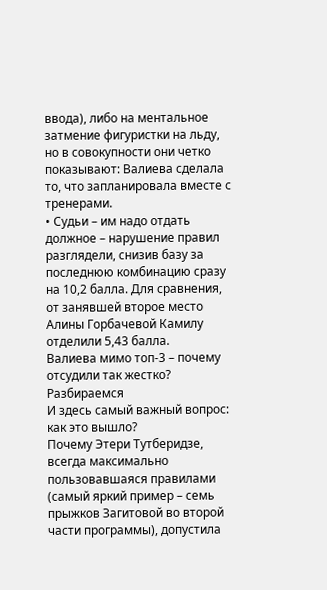ввода), либо на ментальное затмение фигуристки на льду, но в совокупности они четко показывают: Валиева сделала то, что запланировала вместе с тренерами.
• Судьи – им надо отдать должное – нарушение правил разглядели, снизив базу за последнюю комбинацию сразу на 10,2 балла. Для сравнения, от занявшей второе место Алины Горбачевой Камилу отделили 5,43 балла.
Валиева мимо топ-3 – почему отсудили так жестко? Разбираемся
И здесь самый важный вопрос: как это вышло?
Почему Этери Тутберидзе, всегда максимально пользовавшаяся правилами (самый яркий пример – семь прыжков Загитовой во второй части программы), допустила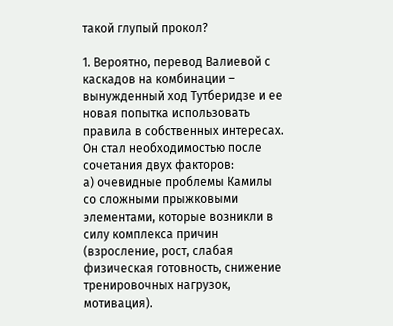такой глупый прокол?

1. Вероятно, перевод Валиевой с каскадов на комбинации – вынужденный ход Тутберидзе и ее новая попытка использовать правила в собственных интересах.
Он стал необходимостью после сочетания двух факторов:
а) очевидные проблемы Камилы со сложными прыжковыми элементами, которые возникли в силу комплекса причин (взросление, рост, слабая физическая готовность, снижение тренировочных нагрузок, мотивация).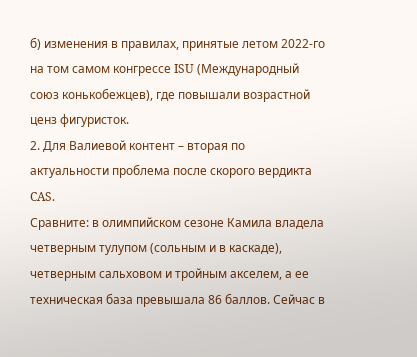б) изменения в правилах, принятые летом 2022-го на том самом конгрессе ISU (Международный союз конькобежцев), где повышали возрастной ценз фигуристок.
2. Для Валиевой контент – вторая по актуальности проблема после скорого вердикта CAS.
Сравните: в олимпийском сезоне Камила владела четверным тулупом (сольным и в каскаде), четверным сальховом и тройным акселем, а ее техническая база превышала 86 баллов. Сейчас в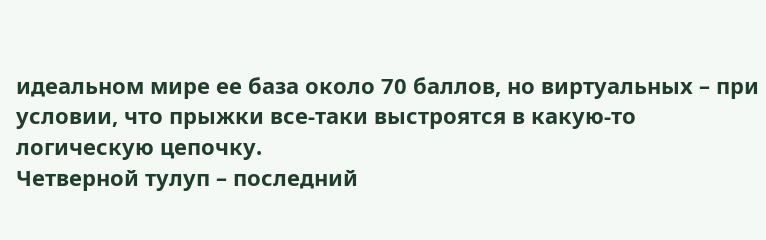идеальном мире ее база около 70 баллов, но виртуальных – при условии, что прыжки все-таки выстроятся в какую-то логическую цепочку.
Четверной тулуп – последний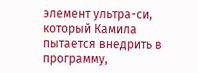элемент ультра-си, который Камила пытается внедрить в программу,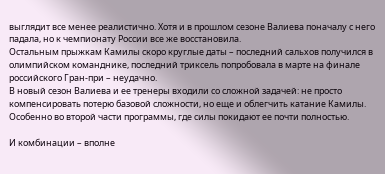выглядит все менее реалистично. Хотя и в прошлом сезоне Валиева поначалу с него падала, но к чемпионату России все же восстановила.
Остальным прыжкам Камилы скоро круглые даты – последний сальхов получился в олимпийском команднике, последний триксель попробовала в марте на финале российского Гран-при – неудачно.
В новый сезон Валиева и ее тренеры входили со сложной задачей: не просто компенсировать потерю базовой сложности, но еще и облегчить катание Камилы. Особенно во второй части программы, где силы покидают ее почти полностью.

И комбинации – вполне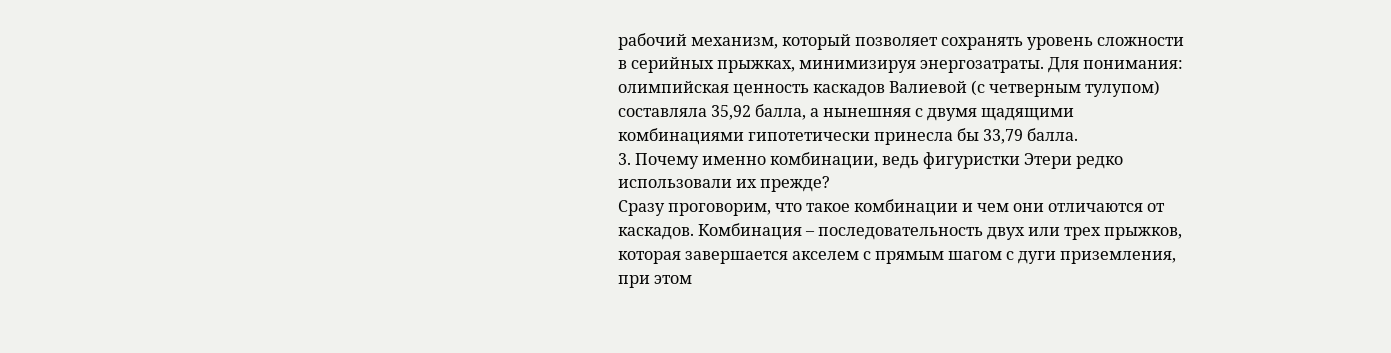рабочий механизм, который позволяет сохранять уровень сложности в серийных прыжках, минимизируя энергозатраты. Для понимания: олимпийская ценность каскадов Валиевой (с четверным тулупом) составляла 35,92 балла, а нынешняя с двумя щадящими комбинациями гипотетически принесла бы 33,79 балла.
3. Почему именно комбинации, ведь фигуристки Этери редко использовали их прежде?
Сразу проговорим, что такое комбинации и чем они отличаются от каскадов. Комбинация – последовательность двух или трех прыжков, которая завершается акселем с прямым шагом с дуги приземления, при этом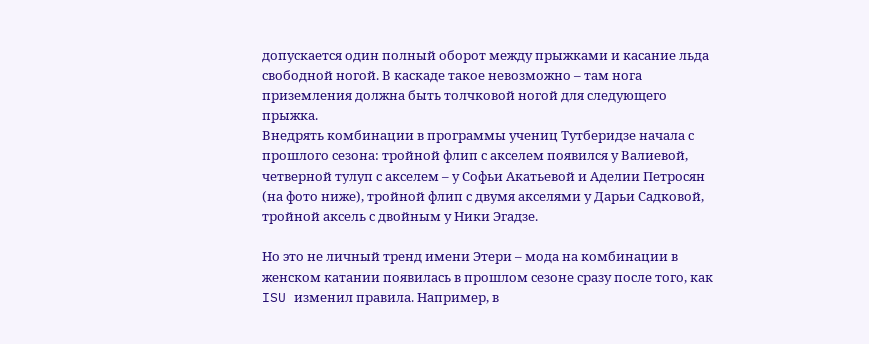допускается один полный оборот между прыжками и касание льда свободной ногой. В каскаде такое невозможно – там нога приземления должна быть толчковой ногой для следующего прыжка.
Внедрять комбинации в программы учениц Тутберидзе начала с прошлого сезона: тройной флип с акселем появился у Валиевой, четверной тулуп с акселем – у Софьи Акатьевой и Аделии Петросян (на фото ниже), тройной флип с двумя акселями у Дарьи Садковой, тройной аксель с двойным у Ники Эгадзе.

Но это не личный тренд имени Этери – мода на комбинации в женском катании появилась в прошлом сезоне сразу после того, как ISU изменил правила. Например, в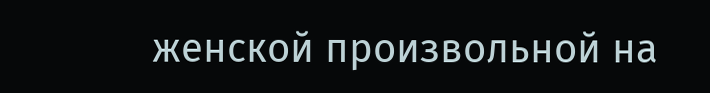женской произвольной на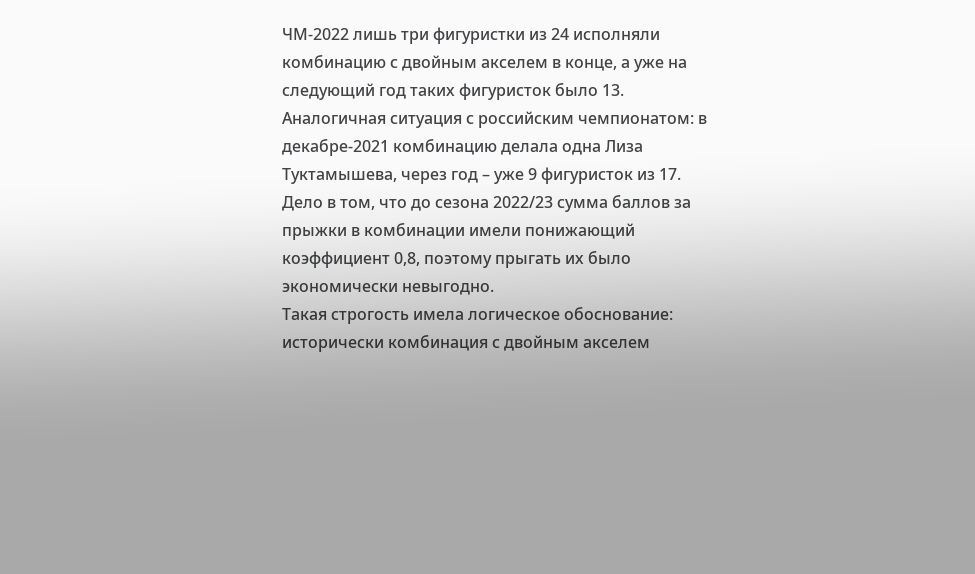ЧМ-2022 лишь три фигуристки из 24 исполняли комбинацию с двойным акселем в конце, а уже на следующий год таких фигуристок было 13.
Аналогичная ситуация с российским чемпионатом: в декабре-2021 комбинацию делала одна Лиза Туктамышева, через год – уже 9 фигуристок из 17.
Дело в том, что до сезона 2022/23 сумма баллов за прыжки в комбинации имели понижающий коэффициент 0,8, поэтому прыгать их было экономически невыгодно.
Такая строгость имела логическое обоснование: исторически комбинация с двойным акселем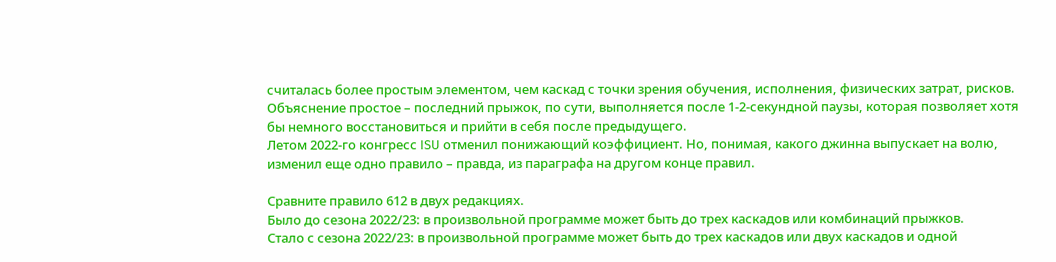считалась более простым элементом, чем каскад с точки зрения обучения, исполнения, физических затрат, рисков. Объяснение простое – последний прыжок, по сути, выполняется после 1-2-секундной паузы, которая позволяет хотя бы немного восстановиться и прийти в себя после предыдущего.
Летом 2022-го конгресс ISU отменил понижающий коэффициент. Но, понимая, какого джинна выпускает на волю, изменил еще одно правило – правда, из параграфа на другом конце правил.

Сравните правило 612 в двух редакциях.
Было до сезона 2022/23: в произвольной программе может быть до трех каскадов или комбинаций прыжков.
Стало с сезона 2022/23: в произвольной программе может быть до трех каскадов или двух каскадов и одной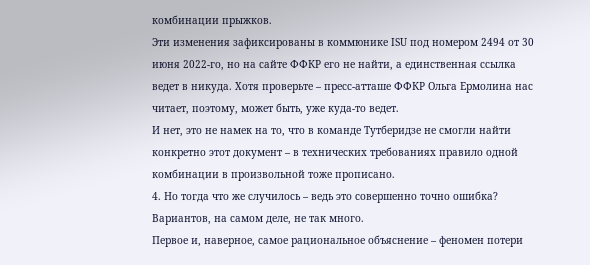комбинации прыжков.
Эти изменения зафиксированы в коммюнике ISU под номером 2494 от 30 июня 2022-го, но на сайте ФФКР его не найти, а единственная ссылка ведет в никуда. Хотя проверьте – пресс-атташе ФФКР Ольга Ермолина нас читает, поэтому, может быть, уже куда-то ведет.
И нет, это не намек на то, что в команде Тутберидзе не смогли найти конкретно этот документ – в технических требованиях правило одной комбинации в произвольной тоже прописано.
4. Но тогда что же случилось – ведь это совершенно точно ошибка? Вариантов, на самом деле, не так много.
Первое и, наверное, самое рациональное объяснение – феномен потери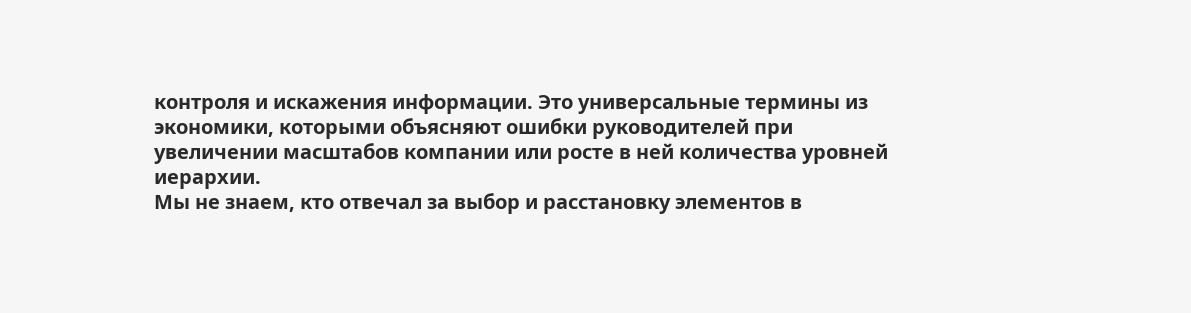контроля и искажения информации. Это универсальные термины из экономики, которыми объясняют ошибки руководителей при увеличении масштабов компании или росте в ней количества уровней иерархии.
Мы не знаем, кто отвечал за выбор и расстановку элементов в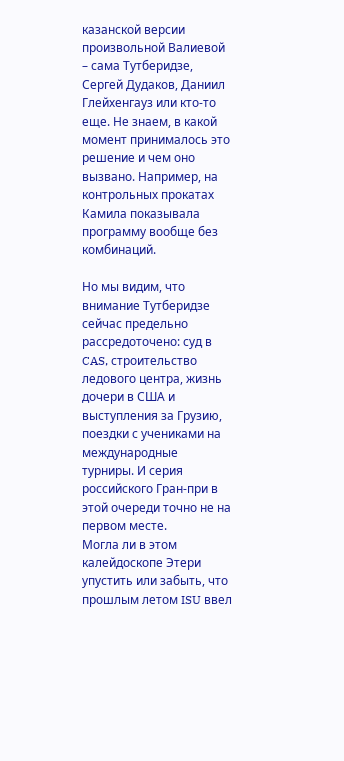казанской версии произвольной Валиевой – сама Тутберидзе, Сергей Дудаков, Даниил Глейхенгауз или кто-то еще. Не знаем, в какой момент принималось это решение и чем оно вызвано. Например, на контрольных прокатах Камила показывала программу вообще без комбинаций.

Но мы видим, что внимание Тутберидзе сейчас предельно рассредоточено: суд в CAS, строительство ледового центра, жизнь дочери в США и выступления за Грузию, поездки с учениками на международные турниры. И серия российского Гран-при в этой очереди точно не на первом месте.
Могла ли в этом калейдоскопе Этери упустить или забыть, что прошлым летом ISU ввел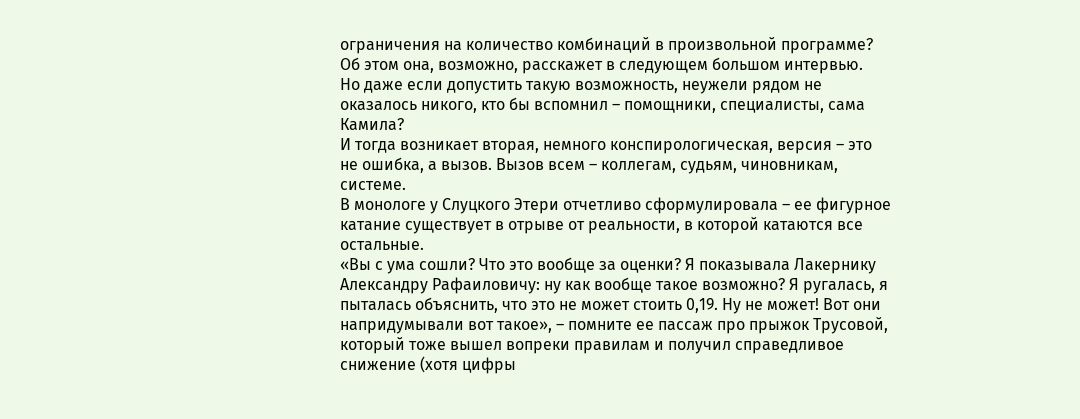ограничения на количество комбинаций в произвольной программе? Об этом она, возможно, расскажет в следующем большом интервью.
Но даже если допустить такую возможность, неужели рядом не оказалось никого, кто бы вспомнил – помощники, специалисты, сама Камила?
И тогда возникает вторая, немного конспирологическая, версия – это не ошибка, а вызов. Вызов всем – коллегам, судьям, чиновникам, системе.
В монологе у Слуцкого Этери отчетливо сформулировала – ее фигурное катание существует в отрыве от реальности, в которой катаются все остальные.
«Вы с ума сошли? Что это вообще за оценки? Я показывала Лакернику Александру Рафаиловичу: ну как вообще такое возможно? Я ругалась, я пыталась объяснить, что это не может стоить 0,19. Ну не может! Вот они напридумывали вот такое», – помните ее пассаж про прыжок Трусовой, который тоже вышел вопреки правилам и получил справедливое снижение (хотя цифры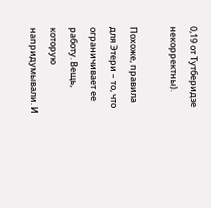0,19 от Тутберидзе некорректны).

Похоже, правила для Этери – то, что ограничивает ее работу. Вещь, которую напридумывали. И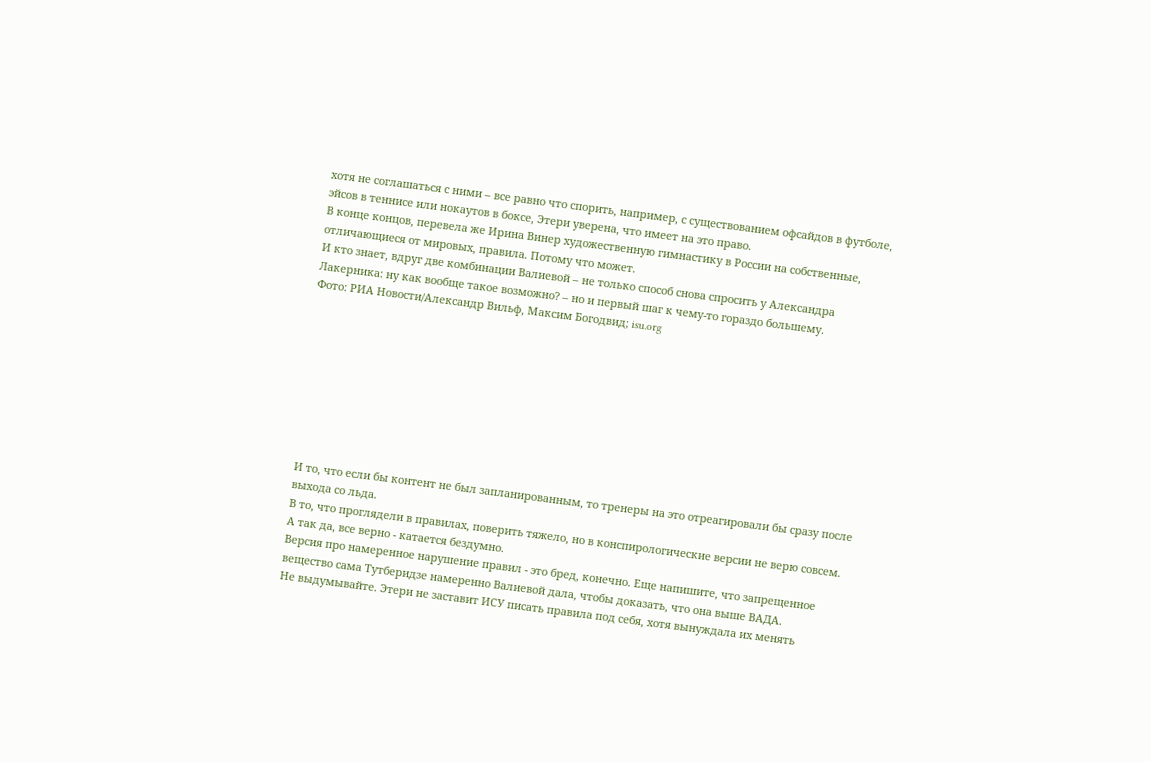хотя не соглашаться с ними – все равно что спорить, например, с существованием офсайдов в футболе, эйсов в теннисе или нокаутов в боксе, Этери уверена, что имеет на это право.
В конце концов, перевела же Ирина Винер художественную гимнастику в России на собственные, отличающиеся от мировых, правила. Потому что может.
И кто знает, вдруг две комбинации Валиевой – не только способ снова спросить у Александра Лакерника: ну как вообще такое возможно? – но и первый шаг к чему-то гораздо большему.
Фото: РИА Новости/Александр Вильф, Максим Богодвид; isu.org









И то, что если бы контент не был запланированным, то тренеры на это отреагировали бы сразу после выхода со льда.
В то, что проглядели в правилах, поверить тяжело, но в конспирологические версии не верю совсем.
А так да, все верно - катается бездумно.
Версия про намеренное нарушение правил - это бред, конечно. Еще напишите, что запрещенное вещество сама Тутберидзе намеренно Валиевой дала, чтобы доказать, что она выше ВАДА.
Не выдумывайте. Этери не заставит ИСУ писать правила под себя, хотя вынуждала их менять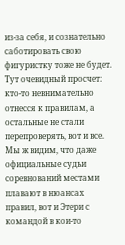из-за себя, и сознательно саботировать свою фигуристку тоже не будет. Тут очевидный просчет: кто-то невнимательно отнесся к правилам, а остальные не стали перепроверять, вот и все. Мы ж видим, что даже официальные судьи соревнований местами плавают в нюансах правил, вот и Этери с командой в кои-то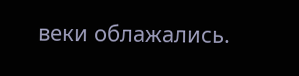веки облажались.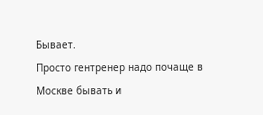Бывает.
Просто гентренер надо почаще в Москве бывать и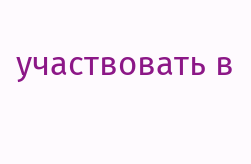участвовать в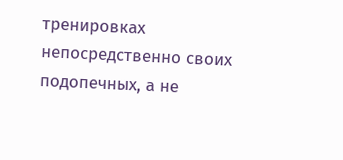тренировках непосредственно своих подопечных, а не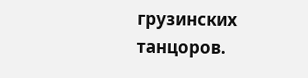грузинских танцоров.